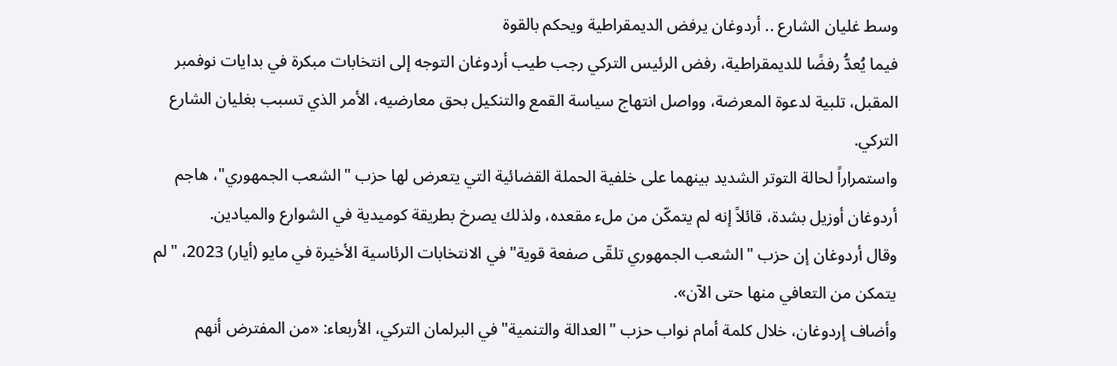وسط غليان الشارع .. أردوغان يرفض الديمقراطية ويحكم بالقوة
فيما يُعدُّ رفضًا للديمقراطية، رفض الرئيس التركي رجب طيب أردوغان التوجه إلى انتخابات مبكرة في بدايات نوفمبر المقبل، تلبية لدعوة المعرضة، وواصل انتهاج سياسة القمع والتنكيل بحق معارضيه، الأمر الذي تسبب بغليان الشارع التركي.
واستمراراً لحالة التوتر الشديد بينهما على خلفية الحملة القضائية التي يتعرض لها حزب "الشعب الجمهوري"، هاجم أردوغان أوزيل بشدة، قائلاً إنه لم يتمكّن من ملء مقعده، ولذلك يصرخ بطريقة كوميدية في الشوارع والميادين.
وقال أردوغان إن حزب "الشعب الجمهوري تلقّى صفعة قوية" في الانتخابات الرئاسية الأخيرة في مايو (أيار) 2023، "لم يتمكن من التعافي منها حتى الآن».
وأضاف إردوغان، خلال كلمة أمام نواب حزب "العدالة والتنمية" في البرلمان التركي، الأربعاء: «من المفترض أنهم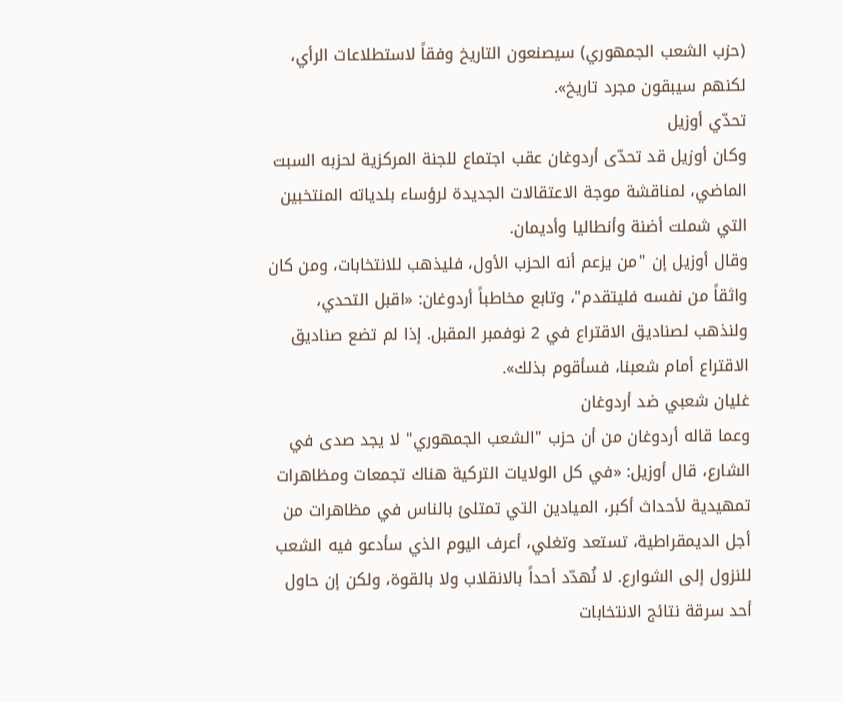(حزب الشعب الجمهوري) سيصنعون التاريخ وفقاً لاستطلاعات الرأي، لكنهم سيبقون مجرد تاريخ».
تحدّي أوزيل
وكان أوزيل قد تحدّى أردوغان عقب اجتماع للجنة المركزية لحزبه السبت الماضي، لمناقشة موجة الاعتقالات الجديدة لرؤساء بلدياته المنتخبين التي شملت أضنة وأنطاليا وأديمان.
وقال أوزيل إن "من يزعم أنه الحزب الأول، فليذهب للانتخابات، ومن كان واثقاً من نفسه فليتقدم"، وتابع مخاطباً أردوغان: «اقبل التحدي، ولنذهب لصناديق الاقتراع في 2 نوفمبر المقبل. إذا لم تضع صناديق الاقتراع أمام شعبنا، فسأقوم بذلك».
غليان شعبي ضد أردوغان
وعما قاله أردوغان من أن حزب "الشعب الجمهوري" لا يجد صدى في الشارع، قال أوزيل: «في كل الولايات التركية هناك تجمعات ومظاهرات تمهيدية لأحداث أكبر، الميادين التي تمتلئ بالناس في مظاهرات من أجل الديمقراطية، تستعد وتغلي، أعرف اليوم الذي سأدعو فيه الشعب للنزول إلى الشوارع. لا نُهدّد أحداً بالانقلاب ولا بالقوة، ولكن إن حاول أحد سرقة نتائج الانتخابات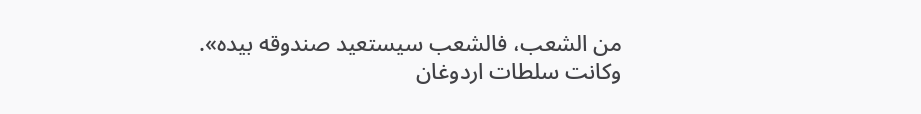من الشعب، فالشعب سيستعيد صندوقه بيده».
وكانت سلطات اردوغان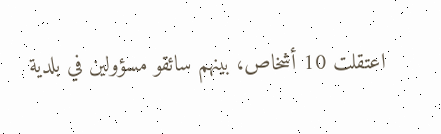اعتقلت 10 أشخاص، بينهم سائقو مسؤولين في بلدية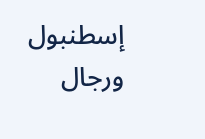إسطنبول ورجال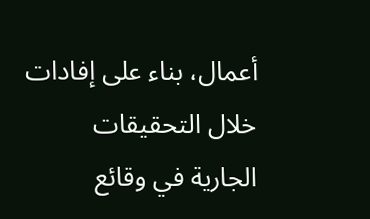أعمال، بناء على إفادات خلال التحقيقات الجارية في وقائع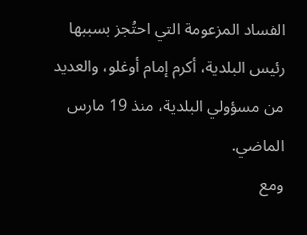الفساد المزعومة التي احتُجز بسببها رئيس البلدية، أكرم إمام أوغلو، والعديد من مسؤولي البلدية، منذ 19 مارس الماضي.
ومع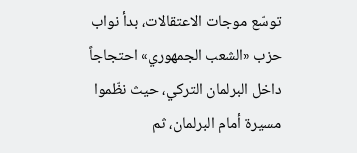توسّع موجات الاعتقالات، بدأ نواب حزب «الشعب الجمهوري» احتجاجاً داخل البرلمان التركي، حيث نظّموا مسيرة أمام البرلمان، ثم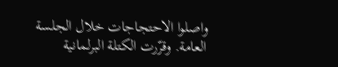واصلوا الاحتجاجات خلال الجلسة العامة. وقرّرت الكتلة البرلمانية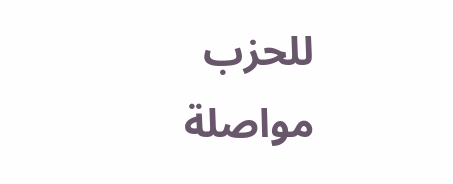للحزب مواصلة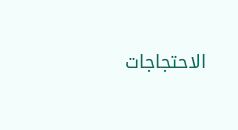الاحتجاجات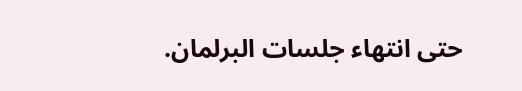حتى انتهاء جلسات البرلمان.